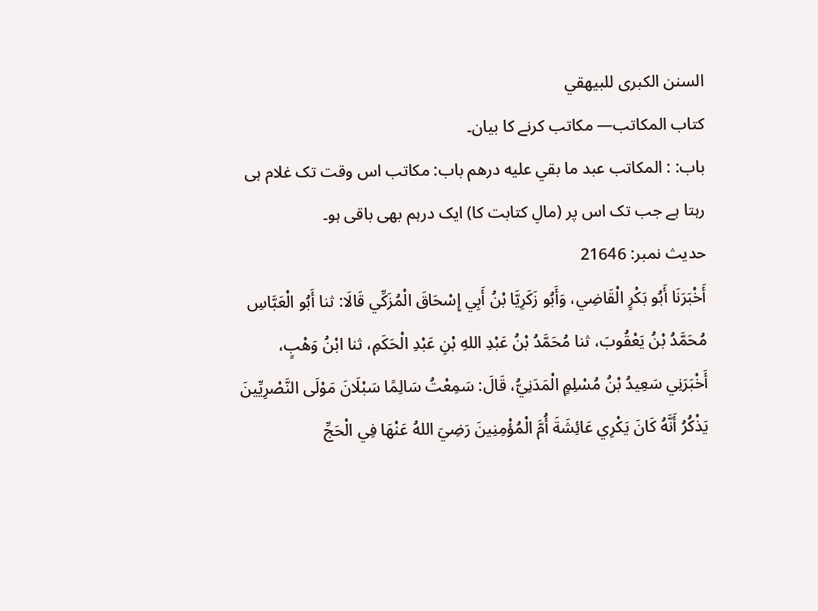السنن الكبرى للبيهقي
كتاب المكاتب— مکاتب کرنے کا بیان۔
باب: : المكاتب عبد ما بقي عليه درهم باب: مکاتب اس وقت تک غلام ہی رہتا ہے جب تک اس پر (مالِ کتابت کا) ایک درہم بھی باقی ہو۔
حدیث نمبر: 21646
أَخْبَرَنَا أَبُو بَكْرٍ الْقَاضِي، وَأَبُو زَكَرِيَّا بْنُ أَبِي إِسْحَاقَ الْمُزَكِّي قَالَا: ثنا أَبُو الْعَبَّاسِ مُحَمَّدُ بْنُ يَعْقُوبَ، ثنا مُحَمَّدُ بْنُ عَبْدِ اللهِ بْنِ عَبْدِ الْحَكَمِ، ثنا ابْنُ وَهْبٍ، أَخْبَرَنِي سَعِيدُ بْنُ مُسْلِمٍ الْمَدَنِيُّ، قَالَ: سَمِعْتُ سَالِمًا سَبْلَانَ مَوْلَى النَّصْرِيِّينَ يَذْكُرُ أَنَّهُ كَانَ يَكْرِي عَائِشَةَ أُمَّ الْمُؤْمِنِينَ رَضِيَ اللهُ عَنْهَا فِي الْحَجِّ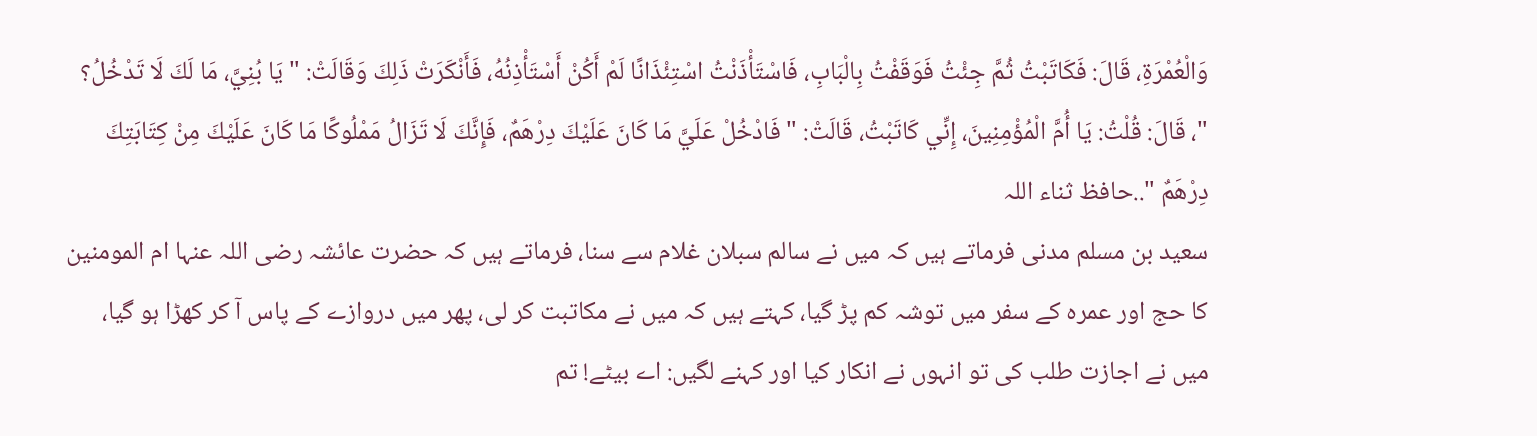وَالْعُمْرَةِ، قَالَ: فَكَاتَبْتُ ثُمَّ جِئْتُ فَوَقَفْتُ بِالْبَابِ، فَاسْتَأْذَنْتُ اسْتِئْذَانًا لَمْ أَكُنْ أَسْتَأْذِنُهُ، فَأَنْكَرَتْ ذَلِكَ وَقَالَتْ: " يَا بُنِيَّ، مَا لَكَ لَا تَدْخُلُ؟ "، قَالَ: قُلْتُ: يَا أُمَّ الْمُؤْمِنِينَ، إِنِّي كَاتَبْتُ، قَالَتْ: " فَادْخُلْ عَلَيَّ مَا كَانَ عَلَيْكَ دِرْهَمٌ، فَإِنَّكَ لَا تَزَالُ مَمْلُوكًا مَا كَانَ عَلَيْكَ مِنْ كِتَابَتِكَ دِرْهَمٌ "..حافظ ثناء اللہ
سعید بن مسلم مدنی فرماتے ہیں کہ میں نے سالم سبلان غلام سے سنا، فرماتے ہیں کہ حضرت عائشہ رضی اللہ عنہا ام المومنین کا حج اور عمرہ کے سفر میں توشہ کم پڑ گیا، کہتے ہیں کہ میں نے مکاتبت کر لی، پھر میں دروازے کے پاس آ کر کھڑا ہو گیا، میں نے اجازت طلب کی تو انہوں نے انکار کیا اور کہنے لگیں: اے بیٹے! تم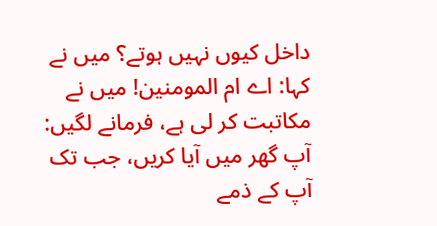داخل کیوں نہیں ہوتے؟ میں نے کہا: اے ام المومنین! میں نے مکاتبت کر لی ہے، فرمانے لگیں: آپ گھر میں آیا کریں، جب تک آپ کے ذمے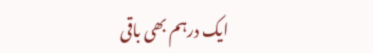ایک درہم بھی باقی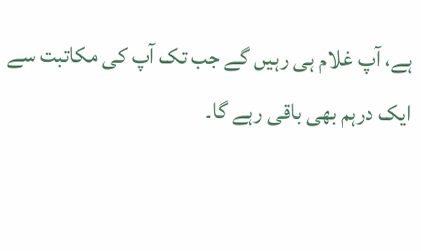ہے، آپ غلام ہی رہیں گے جب تک آپ کی مکاتبت سے ایک درہم بھی باقی رہے گا۔